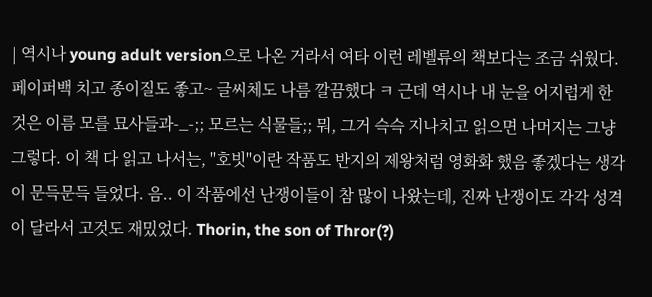| 역시나 young adult version으로 나온 거라서 여타 이런 레벨류의 책보다는 조금 쉬웠다. 페이퍼백 치고 종이질도 좋고~ 글씨체도 나름 깔끔했다 ㅋ 근데 역시나 내 눈을 어지럽게 한 것은 이름 모를 묘사들과-_-;; 모르는 식물들;; 뭐, 그거 슥슥 지나치고 읽으면 나머지는 그냥 그렇다. 이 책 다 읽고 나서는, ''호빗''이란 작품도 반지의 제왕처럼 영화화 했음 좋겠다는 생각이 문득문득 들었다. 음.. 이 작품에선 난쟁이들이 참 많이 나왔는데, 진짜 난쟁이도 각각 성격이 달라서 고것도 재밌었다. Thorin, the son of Thror(?)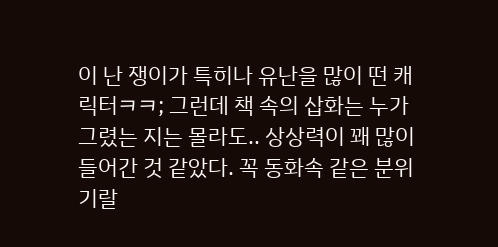이 난 쟁이가 특히나 유난을 많이 떤 캐릭터ㅋㅋ; 그런데 책 속의 삽화는 누가 그렸는 지는 몰라도.. 상상력이 꽤 많이 들어간 것 같았다. 꼭 동화속 같은 분위기랄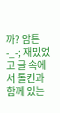까? 암튼-_-; 재밌었고 글 속에서 톨킨과 함께 있는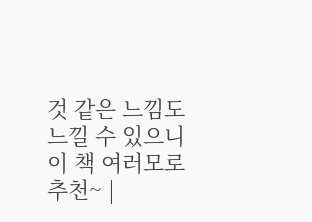것 같은 느낌도 느낄 수 있으니 이 책 여러모로 추천~ |